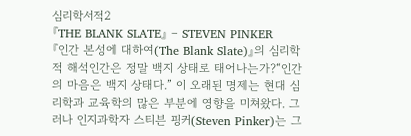심리학서적2
『THE BLANK SLATE』 – STEVEN PINKER
『인간 본성에 대하여(The Blank Slate)』의 심리학적 해석인간은 정말 백지 상태로 태어나는가?“인간의 마음은 백지 상태다.” 이 오래된 명제는 현대 심리학과 교육학의 많은 부분에 영향을 미쳐왔다. 그러나 인지과학자 스티븐 핑커(Steven Pinker)는 그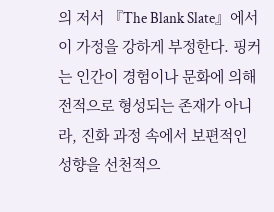의 저서 『The Blank Slate』에서 이 가정을 강하게 부정한다. 핑커는 인간이 경험이나 문화에 의해 전적으로 형성되는 존재가 아니라, 진화 과정 속에서 보편적인 성향을 선천적으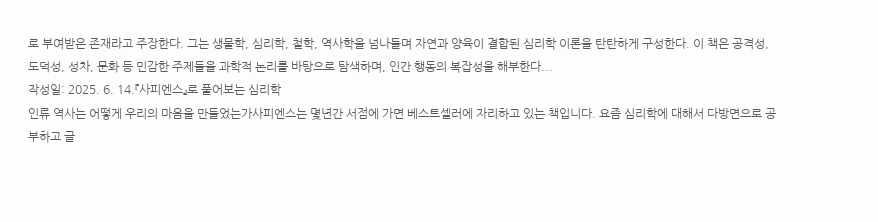로 부여받은 존재라고 주장한다. 그는 생물학, 심리학, 철학, 역사학을 넘나들며 자연과 양육이 결합된 심리학 이론을 탄탄하게 구성한다. 이 책은 공격성, 도덕성, 성차, 문화 등 민감한 주제들을 과학적 논리를 바탕으로 탐색하며, 인간 행동의 복잡성을 해부한다...
작성일: 2025. 6. 14.『사피엔스』로 풀어보는 심리학
인류 역사는 어떻게 우리의 마음을 만들었는가사피엔스는 몇년간 서점에 가면 베스트셀러에 자리하고 있는 책입니다. 요즘 심리학에 대해서 다방면으로 공부하고 글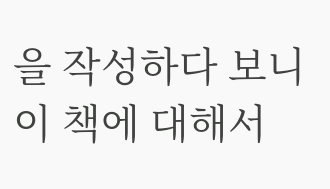을 작성하다 보니 이 책에 대해서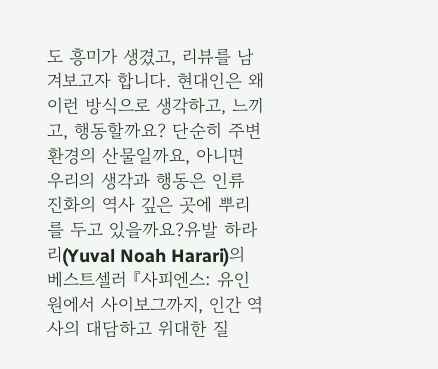도 흥미가 생겼고, 리뷰를 남겨보고자 합니다. 현대인은 왜 이런 방식으로 생각하고, 느끼고, 행동할까요? 단순히 주변 환경의 산물일까요, 아니면 우리의 생각과 행동은 인류 진화의 역사 깊은 곳에 뿌리를 두고 있을까요?유발 하라리(Yuval Noah Harari)의 베스트셀러 『사피엔스: 유인원에서 사이보그까지, 인간 역사의 대담하고 위대한 질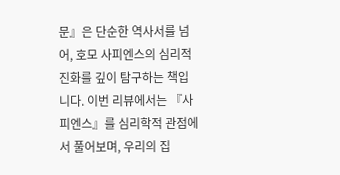문』은 단순한 역사서를 넘어, 호모 사피엔스의 심리적 진화를 깊이 탐구하는 책입니다. 이번 리뷰에서는 『사피엔스』를 심리학적 관점에서 풀어보며, 우리의 집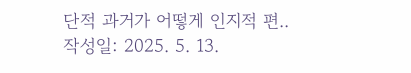단적 과거가 어떻게 인지적 편..
작성일: 2025. 5. 13.